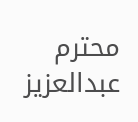محترم عبدالعزیز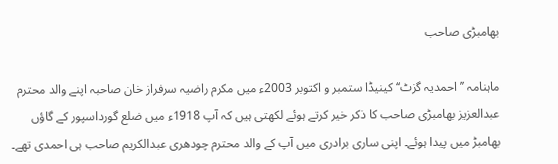بھامبڑی صاحب

ماہنامہ ’’احمدیہ گزٹ‘‘ کینیڈا ستمبر و اکتوبر 2003ء میں مکرم راضیہ سرفراز خان صاحبہ اپنے والد محترم عبدالعزیز بھامبڑی صاحب کا ذکر خیر کرتے ہوئے لکھتی ہیں کہ آپ 1918ء میں ضلع گورداسپور کے گاؤں بھامبڑ میں پیدا ہوئے۔ اپنی ساری برادری میں آپ کے والد محترم چودھری عبدالکریم صاحب ہی احمدی تھے۔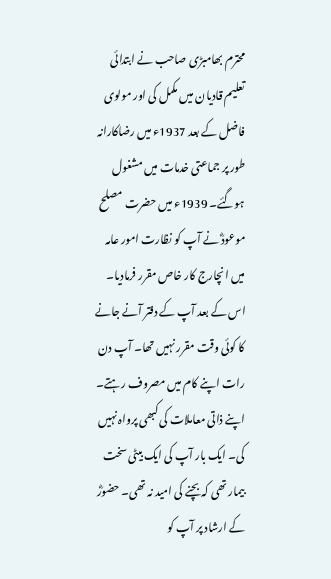محترم بھامبڑی صاحب نے ابتدائی تعلیم قادیان میں مکمل کی اور مولوی فاضل کے بعد 1937ء میں رضاکارانہ طور پر جماعتی خدمات میں مشغول ہوگئے۔ 1939ء میں حضرت مصلح موعودؓ نے آپ کو نظارت امور عامہ میں انچارج کار خاص مقرر فرمادیا۔ اس کے بعد آپ کے دفتر آنے جانے کا کوئی وقت مقرر نہیں تھا۔ آپ دن رات اپنے کام میں مصروف رہتے۔ اپنے ذاتی معاملات کی کبھی پرواہ نہیں کی۔ ایک بار آپ کی ایک بیٹی سخت بیمار تھی کہ بچنے کی امید نہ تھی۔ حضورؓ کے ارشاد پر آپ کو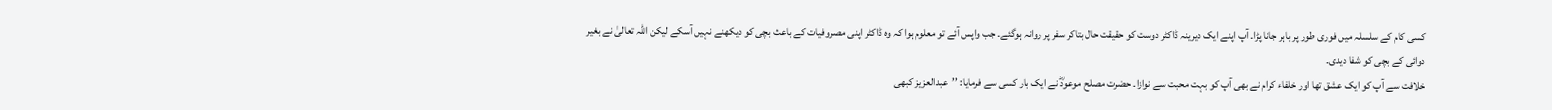کسی کام کے سلسلہ میں فوری طور پر باہر جانا پڑا۔ آپ اپنے ایک دیرینہ ڈاکٹر دوست کو حقیقت حال بتاکر سفر پر روانہ ہوگئے۔ جب واپس آئے تو معلوم ہوا کہ وہ ڈاکٹر اپنی مصروفیات کے باعث بچی کو دیکھنے نہیں آسکے لیکن اللہ تعالیٰ نے بغیر دوائی کے بچی کو شفا دیدی۔
خلافت سے آپ کو ایک عشق تھا اور خلفاء کرام نے بھی آپ کو بہت محبت سے نوازا۔ حضرت مصلح موعودؓ نے ایک بار کسی سے فرمایا: ’’عبدالعزیز کبھی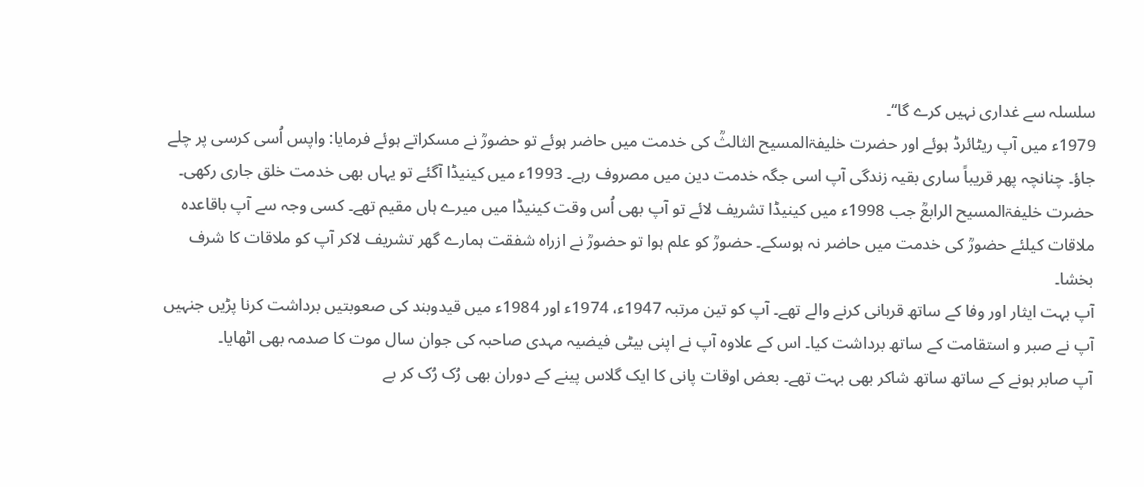سلسلہ سے غداری نہیں کرے گا‘‘۔
1979ء میں آپ ریٹائرڈ ہوئے اور حضرت خلیفۃالمسیح الثالثؒ کی خدمت میں حاضر ہوئے تو حضورؒ نے مسکراتے ہوئے فرمایا: واپس اُسی کرسی پر چلے جاؤ۔ چنانچہ پھر قریباً ساری بقیہ زندگی آپ اسی جگہ خدمت دین میں مصروف رہے۔ 1993ء میں کینیڈا آگئے تو یہاں بھی خدمت خلق جاری رکھی۔
حضرت خلیفۃالمسیح الرابعؒ جب 1998ء میں کینیڈا تشریف لائے تو آپ بھی اُس وقت کینیڈا میں میرے ہاں مقیم تھے۔ کسی وجہ سے آپ باقاعدہ ملاقات کیلئے حضورؒ کی خدمت میں حاضر نہ ہوسکے۔ حضورؒ کو علم ہوا تو حضورؒ نے ازراہ شفقت ہمارے گھر تشریف لاکر آپ کو ملاقات کا شرف بخشا۔
آپ بہت ایثار اور وفا کے ساتھ قربانی کرنے والے تھے۔ آپ کو تین مرتبہ 1947ء، 1974ء اور 1984ء میں قیدوبند کی صعوبتیں برداشت کرنا پڑیں جنہیں آپ نے صبر و استقامت کے ساتھ برداشت کیا۔ اس کے علاوہ آپ نے اپنی بیٹی فیضیہ مہدی صاحبہ کی جوان سال موت کا صدمہ بھی اٹھایا۔
آپ صابر ہونے کے ساتھ ساتھ شاکر بھی بہت تھے۔ بعض اوقات پانی کا ایک گلاس پینے کے دوران بھی رُک رُک کر بے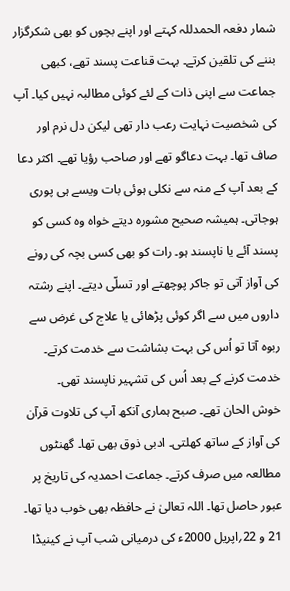شمار دفعہ الحمدللہ کہتے اور اپنے بچوں کو بھی شکرگزار بننے کی تلقین کرتے۔ بہت قناعت پسند تھے، کبھی جماعت سے اپنی ذات کے لئے کوئی مطالبہ نہیں کیا۔ آپ کی شخصیت نہایت رعب دار تھی لیکن دل نرم اور صاف تھا۔ بہت دعاگو تھے اور صاحب رؤیا تھے۔ اکثر دعا کے بعد آپ کے منہ سے نکلی ہوئی بات ویسے ہی پوری ہوجاتی۔ ہمیشہ صحیح مشورہ دیتے خواہ وہ کسی کو پسند آئے یا ناپسند ہو۔ رات کو بھی کسی بچہ کی رونے کی آواز آتی تو جاکر پوچھتے اور تسلّی دیتے۔ اپنے رشتہ داروں میں سے اگر کوئی پڑھائی یا علاج کی غرض سے ربوہ آتا تو اُس کی بہت بشاشت سے خدمت کرتے۔ خدمت کرنے کے بعد اُس کی تشہیر ناپسند تھی۔
خوش الحان تھے۔ صبح ہماری آنکھ آپ کی تلاوت قرآن کی آواز کے ساتھ کھلتی۔ ادبی ذوق بھی تھا۔ گھنٹوں مطالعہ میں صرف کرتے۔ جماعت احمدیہ کی تاریخ پر عبور حاصل تھا۔ اللہ تعالیٰ نے حافظہ بھی خوب دیا تھا۔
21 و 22؍اپریل 2000ء کی درمیانی شب آپ نے کینیڈا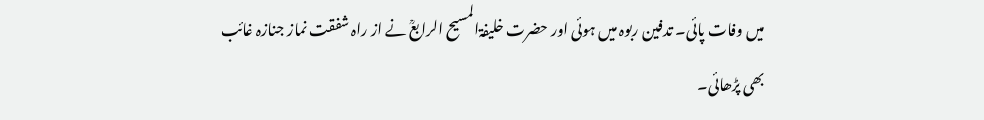میں وفات پائی۔ تدفین ربوہ میں ہوئی اور حضرت خلیفۃالمسیح الرابعؒ نے از راہ شفقت نماز جنازہ غائب بھی پڑھائی۔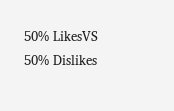50% LikesVS
50% Dislikes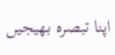اپنا تبصرہ بھیجیں